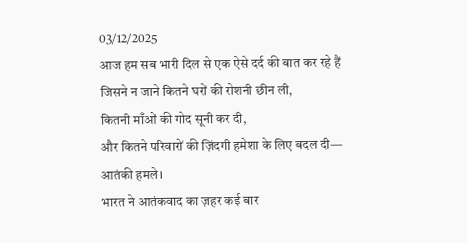03/12/2025
आज हम सब भारी दिल से एक ऐसे दर्द की बात कर रहे हैं
जिसने न जाने कितने घरों की रोशनी छीन ली,
कितनी माँओं की गोद सूनी कर दी,
और कितने परिवारों की ज़िंदगी हमेशा के लिए बदल दी—
आतंकी हमले।
भारत ने आतंकवाद का ज़हर कई बार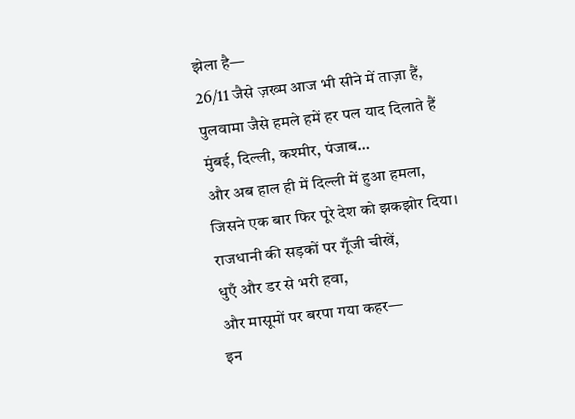झेला है—
26/11 जैसे ज़ख्म आज भी सीने में ताज़ा हैं,
पुलवामा जैसे हमले हमें हर पल याद दिलाते हैं
मुंबई, दिल्ली, कश्मीर, पंजाब…
और अब हाल ही में दिल्ली में हुआ हमला,
जिसने एक बार फिर पूरे देश को झकझोर दिया।
राजधानी की सड़कों पर गूँजी चीखें,
धुएँ और डर से भरी हवा,
और मासूमों पर बरपा गया कहर—
इन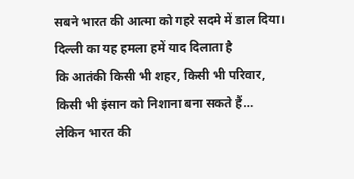सबने भारत की आत्मा को गहरे सदमे में डाल दिया।
दिल्ली का यह हमला हमें याद दिलाता है
कि आतंकी किसी भी शहर, किसी भी परिवार,
किसी भी इंसान को निशाना बना सकते हैं…
लेकिन भारत की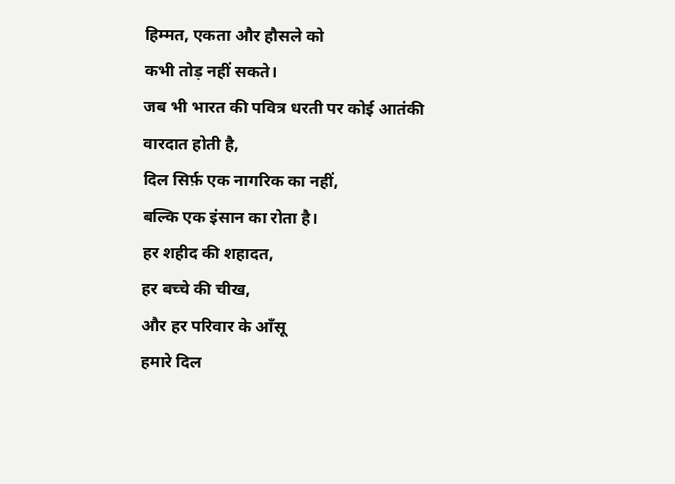हिम्मत, एकता और हौसले को
कभी तोड़ नहीं सकते।
जब भी भारत की पवित्र धरती पर कोई आतंकी वारदात होती है,
दिल सिर्फ़ एक नागरिक का नहीं,
बल्कि एक इंसान का रोता है।
हर शहीद की शहादत,
हर बच्चे की चीख,
और हर परिवार के आँसू
हमारे दिल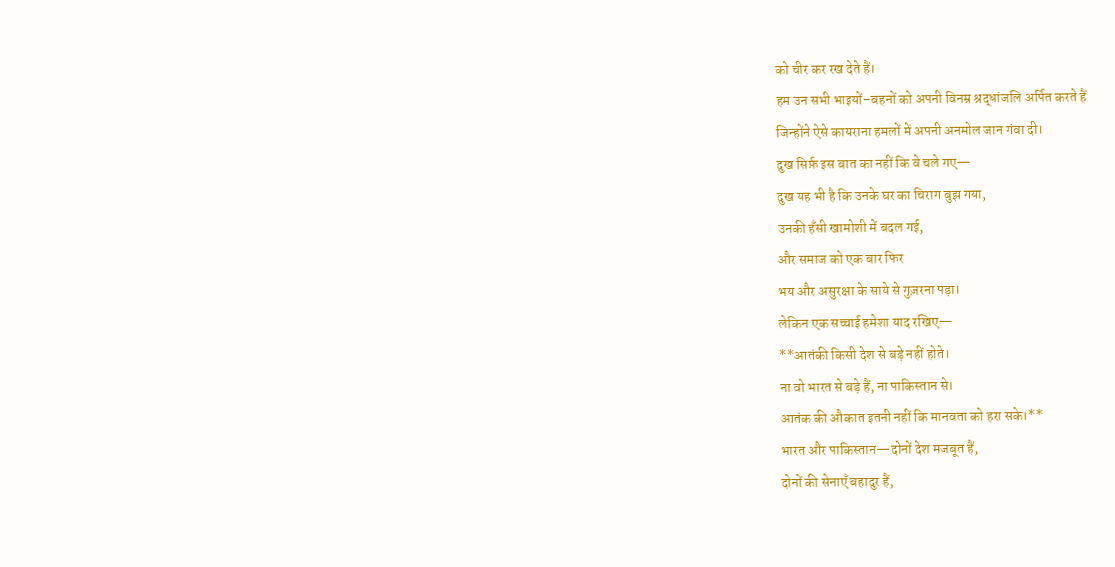को चीर कर रख देते हैं।
हम उन सभी भाइयों–बहनों को अपनी विनम्र श्रद्धांजलि अर्पित करते हैं
जिन्होंने ऐसे कायराना हमलों में अपनी अनमोल जान गंवा दी।
दुख सिर्फ़ इस बात का नहीं कि वे चले गए—
दुख यह भी है कि उनके घर का चिराग बुझ गया,
उनकी हँसी खामोशी में बदल गई,
और समाज को एक बार फिर
भय और असुरक्षा के साये से गुज़रना पड़ा।
लेकिन एक सच्चाई हमेशा याद रखिए—
**आतंकी किसी देश से बड़े नहीं होते।
ना वो भारत से बड़े हैं, ना पाकिस्तान से।
आतंक की औकात इतनी नहीं कि मानवता को हरा सके।**
भारत और पाकिस्तान—दोनों देश मजबूत हैं,
दोनों की सेनाएँ बहादुर हैं,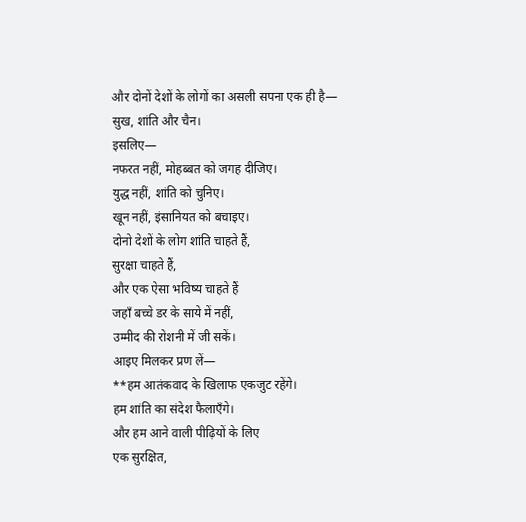और दोनों देशों के लोगों का असली सपना एक ही है—
सुख, शांति और चैन।
इसलिए—
नफरत नहीं, मोहब्बत को जगह दीजिए।
युद्ध नहीं, शांति को चुनिए।
खून नहीं, इंसानियत को बचाइए।
दोनो देशों के लोग शांति चाहते हैं,
सुरक्षा चाहते हैं,
और एक ऐसा भविष्य चाहते हैं
जहाँ बच्चे डर के साये में नहीं,
उम्मीद की रोशनी में जी सकें।
आइए मिलकर प्रण लें—
**हम आतंकवाद के खिलाफ एकजुट रहेंगे।
हम शांति का संदेश फैलाएँगे।
और हम आने वाली पीढ़ियों के लिए
एक सुरक्षित,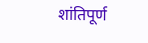शांतिपूर्ण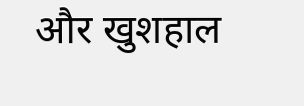और खुशहाल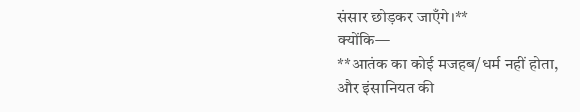संसार छोड़कर जाएँगे।**
क्योंकि—
**आतंक का कोई मजहब/धर्म नहीं होता,
और इंसानियत की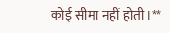कोई सीमा नहीं होती।**